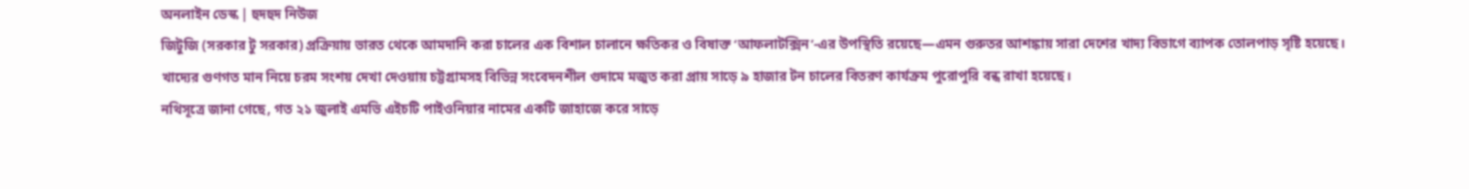অনলাইন ডেস্ক | হুদহুদ নিউজ
জিটুজি (সরকার টু সরকার) প্রক্রিয়ায় ভারত থেকে আমদানি করা চালের এক বিশাল চালানে ক্ষতিকর ও বিষাক্ত ‘আফলাটক্সিন’-এর উপস্থিতি রয়েছে—এমন গুরুতর আশঙ্কায় সারা দেশের খাদ্য বিভাগে ব্যাপক তোলপাড় সৃষ্টি হয়েছে। খাদ্যের গুণগত মান নিয়ে চরম সংশয় দেখা দেওয়ায় চট্টগ্রামসহ বিভিন্ন সংবেদনশীল গুদামে মজুত করা প্রায় সাড়ে ৯ হাজার টন চালের বিতরণ কার্যক্রম পুরোপুরি বন্ধ রাখা হয়েছে।
নথিসূত্রে জানা গেছে, গত ২১ জুলাই এমভি এইচটি পাইওনিয়ার নামের একটি জাহাজে করে সাড়ে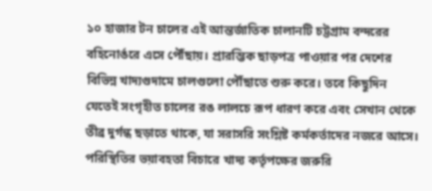১০ হাজার টন চালের এই আন্তর্জাতিক চালানটি চট্টগ্রাম বন্দরের বহিনোর্ঙরে এসে পৌঁছায়। প্রারম্ভিক ছাড়পত্র পাওয়ার পর দেশের বিভিন্ন খাদ্যগুদামে চালগুলো পৌঁছাতে শুরু করে। তবে কিছুদিন যেতেই সংগৃহীত চালের রঙ লালচে রূপ ধারণ করে এবং সেখান থেকে তীব্র দুর্গন্ধ ছড়াতে থাকে, যা সরাসরি সংশ্লিষ্ট কর্মকর্তাদের নজরে আসে।
পরিস্থিতির ভয়াবহতা বিচারে খাদ্য কর্তৃপক্ষের জরুরি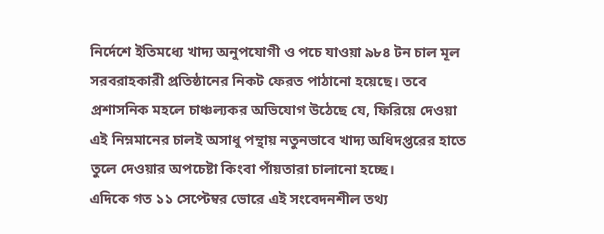নির্দেশে ইতিমধ্যে খাদ্য অনুপযোগী ও পচে যাওয়া ৯৮৪ টন চাল মূল সরবরাহকারী প্রতিষ্ঠানের নিকট ফেরত পাঠানো হয়েছে। তবে প্রশাসনিক মহলে চাঞ্চল্যকর অভিযোগ উঠেছে যে, ফিরিয়ে দেওয়া এই নিম্নমানের চালই অসাধু পন্থায় নতুনভাবে খাদ্য অধিদপ্তরের হাতে তুলে দেওয়ার অপচেষ্টা কিংবা পাঁয়তারা চালানো হচ্ছে।
এদিকে গত ১১ সেপ্টেম্বর ভোরে এই সংবেদনশীল তথ্য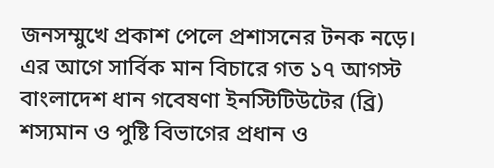জনসম্মুখে প্রকাশ পেলে প্রশাসনের টনক নড়ে। এর আগে সার্বিক মান বিচারে গত ১৭ আগস্ট বাংলাদেশ ধান গবেষণা ইনস্টিটিউটের (ব্রি) শস্যমান ও পুষ্টি বিভাগের প্রধান ও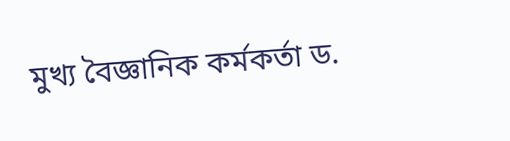মুখ্য বৈজ্ঞানিক কর্মকর্তা ড.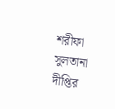শরীফা সুলতানা দীপ্তির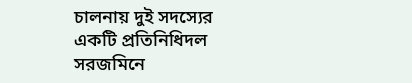চালনায় দুই সদস্যের একটি প্রতিনিধিদল সরজমিনে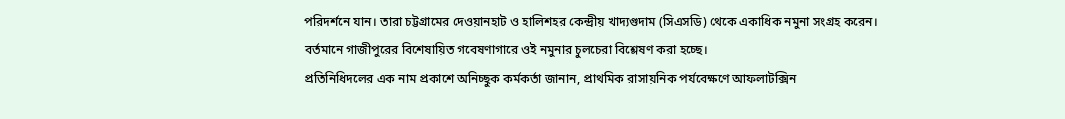পরিদর্শনে যান। তারা চট্টগ্রামের দেওয়ানহাট ও হালিশহর কেন্দ্রীয় খাদ্যগুদাম (সিএসডি) থেকে একাধিক নমুনা সংগ্রহ করেন। বর্তমানে গাজীপুরের বিশেষায়িত গবেষণাগারে ওই নমুনার চুলচেরা বিশ্লেষণ করা হচ্ছে।
প্রতিনিধিদলের এক নাম প্রকাশে অনিচ্ছুক কর্মকর্তা জানান, প্রাথমিক রাসায়নিক পর্যবেক্ষণে আফলাটক্সিন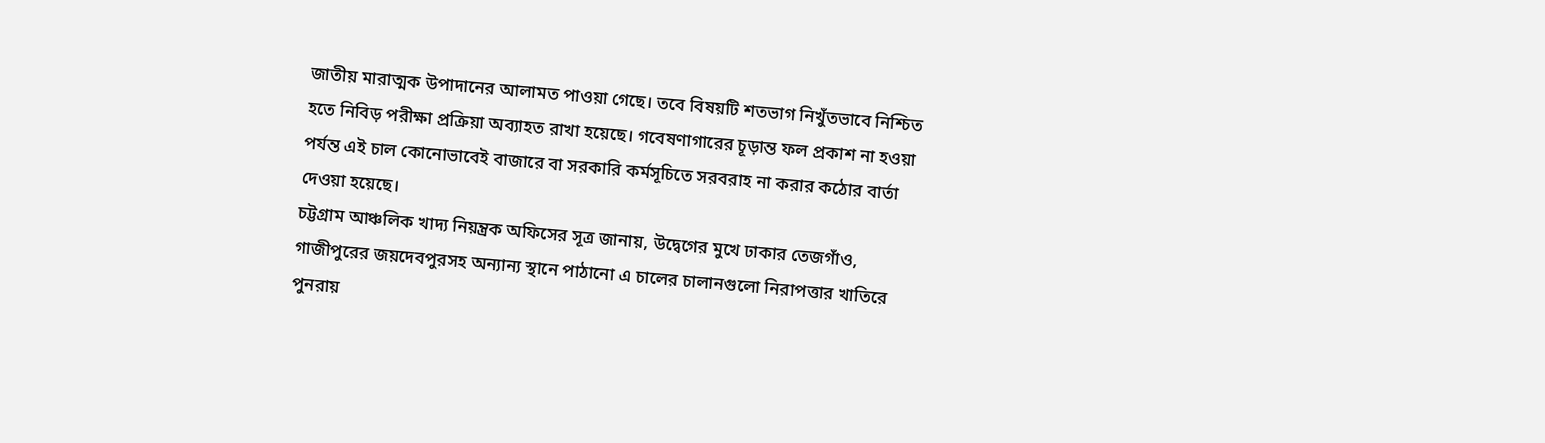জাতীয় মারাত্মক উপাদানের আলামত পাওয়া গেছে। তবে বিষয়টি শতভাগ নিখুঁতভাবে নিশ্চিত হতে নিবিড় পরীক্ষা প্রক্রিয়া অব্যাহত রাখা হয়েছে। গবেষণাগারের চূড়ান্ত ফল প্রকাশ না হওয়া পর্যন্ত এই চাল কোনোভাবেই বাজারে বা সরকারি কর্মসূচিতে সরবরাহ না করার কঠোর বার্তা দেওয়া হয়েছে।
চট্টগ্রাম আঞ্চলিক খাদ্য নিয়ন্ত্রক অফিসের সূত্র জানায়, উদ্বেগের মুখে ঢাকার তেজগাঁও, গাজীপুরের জয়দেবপুরসহ অন্যান্য স্থানে পাঠানো এ চালের চালানগুলো নিরাপত্তার খাতিরে পুনরায়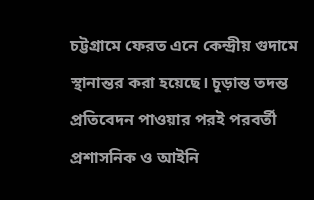চট্টগ্রামে ফেরত এনে কেন্দ্রীয় গুদামে স্থানান্তর করা হয়েছে। চূড়ান্ত তদন্ত প্রতিবেদন পাওয়ার পরই পরবর্তী প্রশাসনিক ও আইনি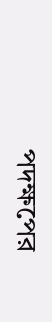পদক্ষপের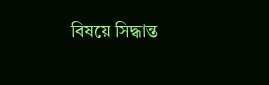বিষয়ে সিদ্ধান্ত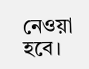নেওয়া হবে।